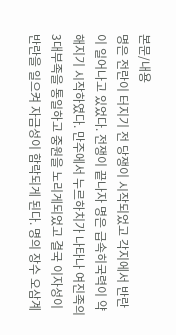본문/내용
명은 전란이 터지기 전 당쟁이 시작되었고 각지에서 반란이 일어나고 있었다. 전쟁이 끝나자 명은 급속히국력이 약해지기 시작하였다. 만주에서 누르하치가 나타나 여진족의 3대부족을 통일하고 중원을 노리게되었고 결국 이자성이 반란을 일으켜 자금성이 함락되게 된다. 명의 장수 오삼계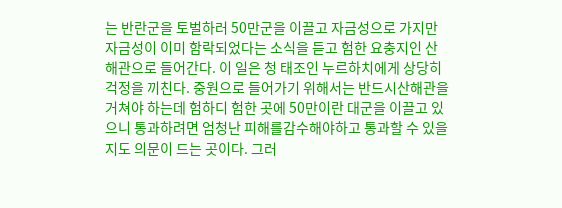는 반란군을 토벌하러 50만군을 이끌고 자금성으로 가지만 자금성이 이미 함락되었다는 소식을 듣고 험한 요충지인 산해관으로 들어간다. 이 일은 청 태조인 누르하치에게 상당히 걱정을 끼친다. 중원으로 들어가기 위해서는 반드시산해관을 거쳐야 하는데 험하디 험한 곳에 50만이란 대군을 이끌고 있으니 통과하려면 엄청난 피해를감수해야하고 통과할 수 있을지도 의문이 드는 곳이다. 그러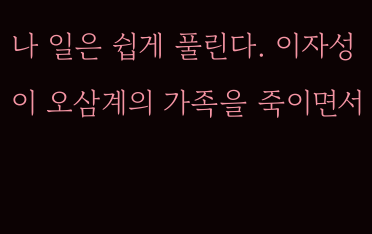나 일은 쉽게 풀린다. 이자성이 오삼계의 가족을 죽이면서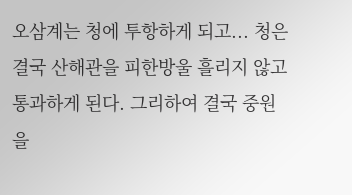오삼계는 청에 투항하게 되고... 청은 결국 산해관을 피한방울 흘리지 않고 통과하게 된다. 그리하여 결국 중원을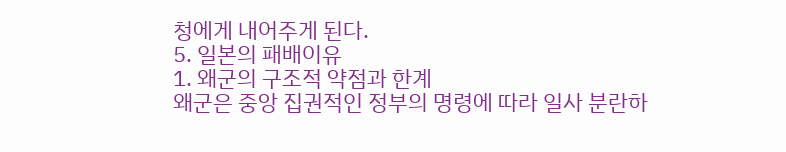청에게 내어주게 된다.
5. 일본의 패배이유
1. 왜군의 구조적 약점과 한계
왜군은 중앙 집권적인 정부의 명령에 따라 일사 분란하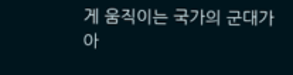게 움직이는 국가의 군대가 아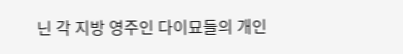닌 각 지방 영주인 다이묘들의 개인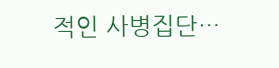적인 사병집단…